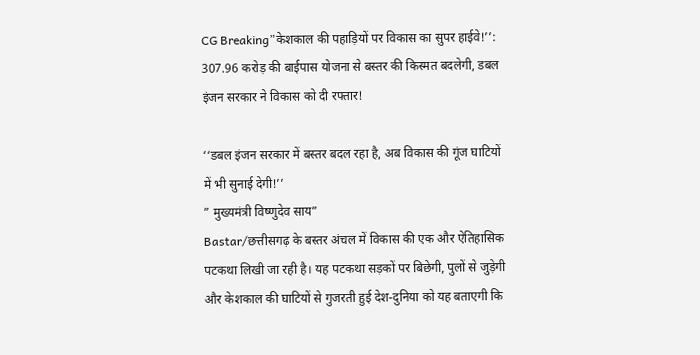CG Breaking”केशकाल की पहाड़ियों पर विकास का सुपर हाईवे!’’: 307.96 करोड़ की बाईपास योजना से बस्तर की किस्मत बदलेगी, डबल इंजन सरकार ने विकास को दी रफ्तार!

‘‘डबल इंजन सरकार में बस्तर बदल रहा है, अब विकास की गूंज घाटियों में भी सुनाई देगी!’’
” मुख्यमंत्री विष्णुदेव साय”
Bastar/छत्तीसगढ़ के बस्तर अंचल में विकास की एक और ऐतिहासिक पटकथा लिखी जा रही है। यह पटकथा सड़कों पर बिछेगी, पुलों से जुड़ेगी और केशकाल की घाटियों से गुजरती हुई देश-दुनिया को यह बताएगी कि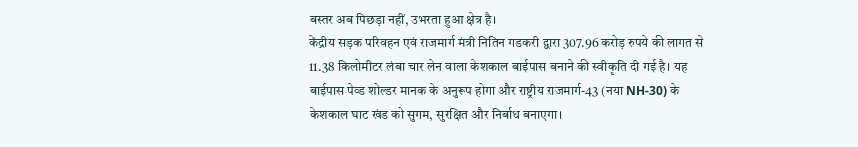बस्तर अब पिछड़ा नहीं, उभरता हुआ क्षेत्र है।
केंद्रीय सड़क परिवहन एवं राजमार्ग मंत्री नितिन गडकरी द्वारा 307.96 करोड़ रुपये की लागत से 11.38 किलोमीटर लंबा चार लेन वाला केशकाल बाईपास बनाने की स्वीकृति दी गई है। यह बाईपास पेव्ड शोल्डर मानक के अनुरूप होगा और राष्ट्रीय राजमार्ग-43 (नया NH-30) के केशकाल घाट खंड को सुगम, सुरक्षित और निर्बाध बनाएगा।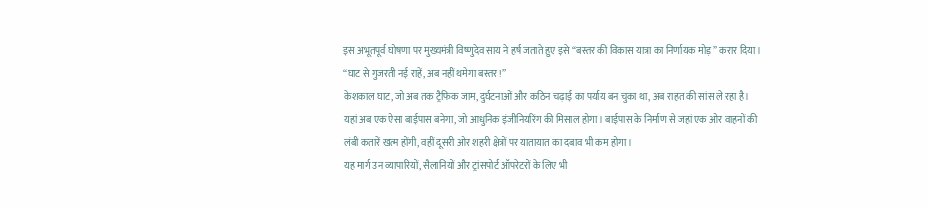इस अभूतपूर्व घोषणा पर मुख्यमंत्री विष्णुदेव साय ने हर्ष जताते हुए इसे “बस्तर की विकास यात्रा का निर्णायक मोड़” करार दिया।
‘‘घाट से गुजरती नई राहें, अब नहीं थमेगा बस्तर!’’
केशकाल घाट, जो अब तक ट्रैफिक जाम, दुर्घटनाओं और कठिन चढ़ाई का पर्याय बन चुका था, अब राहत की सांस ले रहा है। यहां अब एक ऐसा बाईपास बनेगा, जो आधुनिक इंजीनियरिंग की मिसाल होगा। बाईपास के निर्माण से जहां एक ओर वाहनों की लंबी कतारें खत्म होंगी, वहीं दूसरी ओर शहरी क्षेत्रों पर यातायात का दबाव भी कम होगा।
यह मार्ग उन व्यापारियों, सैलानियों और ट्रांसपोर्ट ऑपरेटरों के लिए भी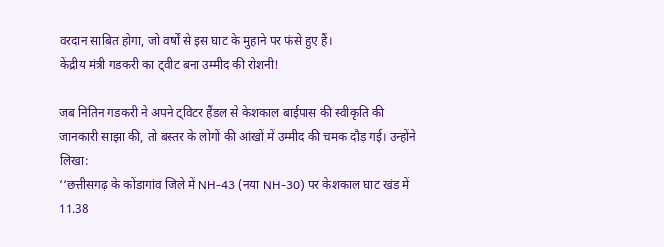वरदान साबित होगा, जो वर्षों से इस घाट के मुहाने पर फंसे हुए हैं।
केंद्रीय मंत्री गडकरी का ट्वीट बना उम्मीद की रोशनी!

जब नितिन गडकरी ने अपने ट्विटर हैंडल से केशकाल बाईपास की स्वीकृति की जानकारी साझा की, तो बस्तर के लोगों की आंखों में उम्मीद की चमक दौड़ गई। उन्होंने लिखा:
‘‘छत्तीसगढ़ के कोंडागांव जिले में NH-43 (नया NH-30) पर केशकाल घाट खंड में 11.38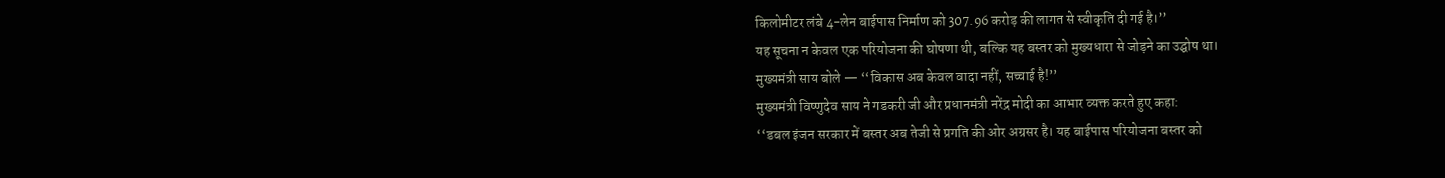किलोमीटर लंबे 4-लेन बाईपास निर्माण को 307.96 करोड़ की लागत से स्वीकृति दी गई है।’’
यह सूचना न केवल एक परियोजना की घोषणा थी, बल्कि यह बस्तर को मुख्यधारा से जोड़ने का उद्घोष था।
मुख्यमंत्री साय बोले — ‘‘विकास अब केवल वादा नहीं, सच्चाई है!’’
मुख्यमंत्री विष्णुदेव साय ने गडकरी जी और प्रधानमंत्री नरेंद्र मोदी का आभार व्यक्त करते हुए कहा:
‘‘डबल इंजन सरकार में बस्तर अब तेजी से प्रगति की ओर अग्रसर है। यह बाईपास परियोजना बस्तर को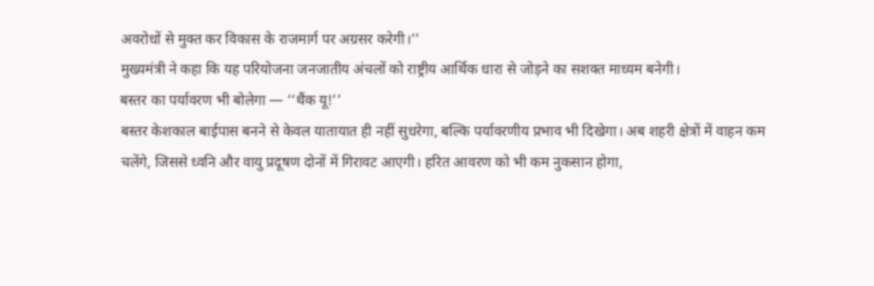अवरोधों से मुक्त कर विकास के राजमार्ग पर अग्रसर करेगी।’’
मुख्यमंत्री ने कहा कि यह परियोजना जनजातीय अंचलों को राष्ट्रीय आर्थिक धारा से जोड़ने का सशक्त माध्यम बनेगी।
बस्तर का पर्यावरण भी बोलेगा — ‘‘थैंक यू!’’
बस्तर केशकाल बाईपास बनने से केवल यातायात ही नहीं सुधरेगा, बल्कि पर्यावरणीय प्रभाव भी दिखेगा। अब शहरी क्षेत्रों में वाहन कम चलेंगे, जिससे ध्वनि और वायु प्रदूषण दोनों में गिरावट आएगी। हरित आवरण को भी कम नुकसान होगा,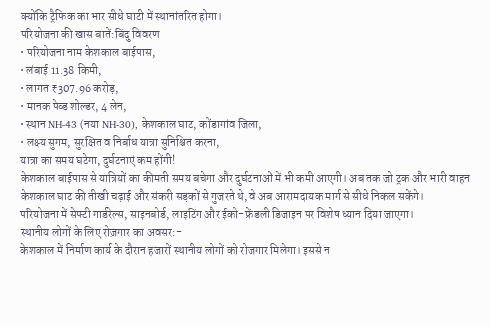क्योंकि ट्रैफिक का भार सीधे घाटी में स्थानांतरित होगा।
परियोजना की खास बातें:बिंदु विवरण
• परियोजना नाम केशकाल बाईपास,
• लंबाई 11.38 किमी,
• लागत ₹307.96 करोड़,
• मानक पेव्ड शोल्डर, 4 लेन,
• स्थान NH-43 (नया NH-30), केशकाल घाट, कोंडागांव जिला,
• लक्ष्य सुगम, सुरक्षित व निर्बाध यात्रा सुनिश्चित करना,
यात्रा का समय घटेगा, दुर्घटनाएं कम होंगी!
केशकाल बाईपास से यात्रियों का कीमती समय बचेगा और दुर्घटनाओं में भी कमी आएगी। अब तक जो ट्रक और भारी वाहन केशकाल घाट की तीखी चढ़ाई और संकरी सड़कों से गुजरते थे, वे अब आरामदायक मार्ग से सीधे निकल सकेंगे।
परियोजना में सेफ्टी गार्डरेल्स, साइनबोर्ड, लाइटिंग और ईको-फ्रेंडली डिजाइन पर विशेष ध्यान दिया जाएगा।
स्थानीय लोगों के लिए रोज़गार का अवसर:-
केशकाल में निर्माण कार्य के दौरान हजारों स्थानीय लोगों को रोजगार मिलेगा। इससे न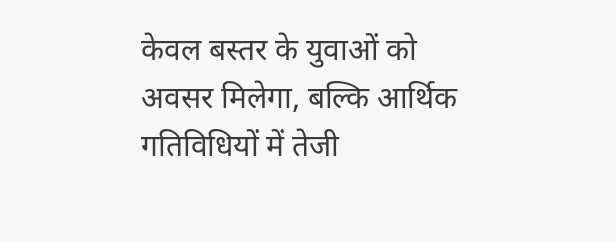केवल बस्तर के युवाओं को अवसर मिलेगा, बल्कि आर्थिक गतिविधियों में तेजी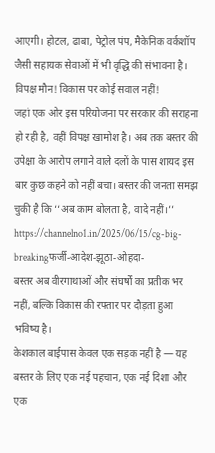आएगी। होटल, ढाबा, पेट्रोल पंप, मैकेनिक वर्कशॉप जैसी सहायक सेवाओं में भी वृद्धि की संभावना है।
विपक्ष मौन! विकास पर कोई सवाल नहीं!
जहां एक ओर इस परियोजना पर सरकार की सराहना हो रही है, वहीं विपक्ष खामोश है। अब तक बस्तर की उपेक्षा के आरोप लगाने वाले दलों के पास शायद इस बार कुछ कहने को नहीं बचा। बस्तर की जनता समझ चुकी है कि ‘‘अब काम बोलता है, वादे नहीं।’’
https://channelno1.in/2025/06/15/cg-big-breakingफर्जी-आदेश-झूठा-ओहदा-
बस्तर अब वीरगाथाओं और संघर्षों का प्रतीक भर नहीं, बल्कि विकास की रफ्तार पर दौड़ता हुआ भविष्य है।
केशकाल बाईपास केवल एक सड़क नहीं है — यह बस्तर के लिए एक नई पहचान, एक नई दिशा और एक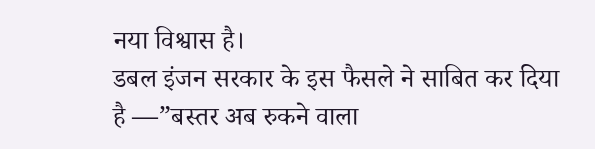नया विश्वास है।
डबल इंजन सरकार के इस फैसले ने साबित कर दिया है —”बस्तर अब रुकने वाला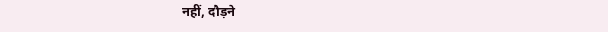नहीं, दौड़ने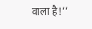वाला है!’’